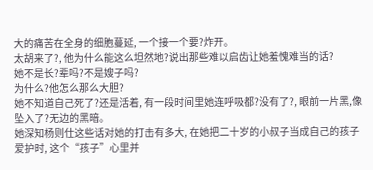大的痛苦在全身的细胞蔓延, 一个接一个要?炸开。
太胡来了?, 他为什么能这么坦然地?说出那些难以启齿让她羞愧难当的话?
她不是长?辈吗?不是嫂子吗?
为什么?他怎么那么大胆?
她不知道自己死了?还是活着, 有一段时间里她连呼吸都?没有了?, 眼前一片黑,像坠入了?无边的黑暗。
她深知杨则仕这些话对她的打击有多大, 在她把二十岁的小叔子当成自己的孩子爱护时, 这个“孩子”心里并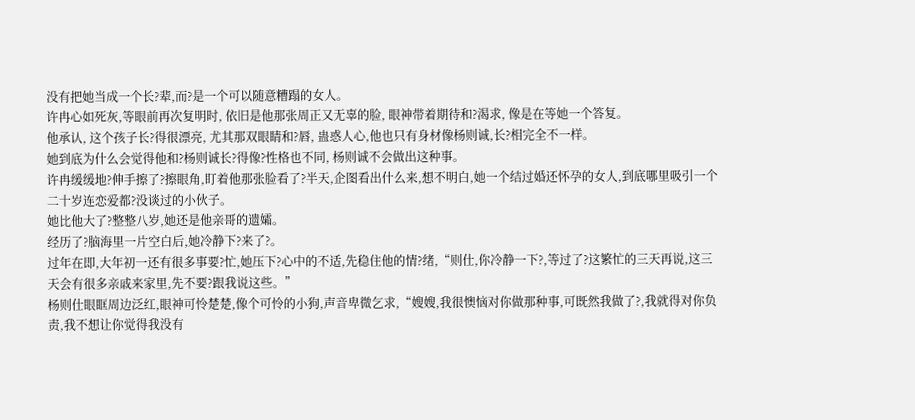没有把她当成一个长?辈,而?是一个可以随意糟蹋的女人。
许冉心如死灰,等眼前再次复明时, 依旧是他那张周正又无辜的脸, 眼神带着期待和?渴求, 像是在等她一个答复。
他承认, 这个孩子长?得很漂亮, 尤其那双眼睛和?唇, 蛊惑人心,他也只有身材像杨则诚,长?相完全不一样。
她到底为什么会觉得他和?杨则诚长?得像?性格也不同, 杨则诚不会做出这种事。
许冉缓缓地?伸手擦了?擦眼角,盯着他那张脸看了?半天,企图看出什么来,想不明白,她一个结过婚还怀孕的女人,到底哪里吸引一个二十岁连恋爱都?没谈过的小伙子。
她比他大了?整整八岁,她还是他亲哥的遗孀。
经历了?脑海里一片空白后,她冷静下?来了?。
过年在即,大年初一还有很多事要?忙,她压下?心中的不适,先稳住他的情?绪,“则仕,你冷静一下?,等过了?这繁忙的三天再说,这三天会有很多亲戚来家里,先不要?跟我说这些。”
杨则仕眼眶周边泛红,眼神可怜楚楚,像个可怜的小狗,声音卑微乞求,“嫂嫂,我很懊恼对你做那种事,可既然我做了?,我就得对你负责,我不想让你觉得我没有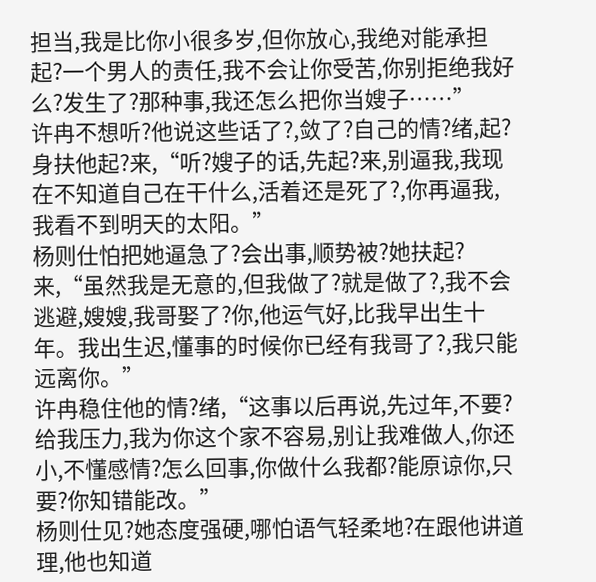担当,我是比你小很多岁,但你放心,我绝对能承担起?一个男人的责任,我不会让你受苦,你别拒绝我好么?发生了?那种事,我还怎么把你当嫂子……”
许冉不想听?他说这些话了?,敛了?自己的情?绪,起?身扶他起?来,“听?嫂子的话,先起?来,别逼我,我现在不知道自己在干什么,活着还是死了?,你再逼我,我看不到明天的太阳。”
杨则仕怕把她逼急了?会出事,顺势被?她扶起?来,“虽然我是无意的,但我做了?就是做了?,我不会逃避,嫂嫂,我哥娶了?你,他运气好,比我早出生十年。我出生迟,懂事的时候你已经有我哥了?,我只能远离你。”
许冉稳住他的情?绪,“这事以后再说,先过年,不要?给我压力,我为你这个家不容易,别让我难做人,你还小,不懂感情?怎么回事,你做什么我都?能原谅你,只要?你知错能改。”
杨则仕见?她态度强硬,哪怕语气轻柔地?在跟他讲道理,他也知道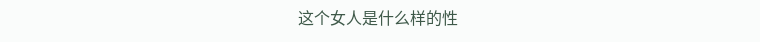这个女人是什么样的性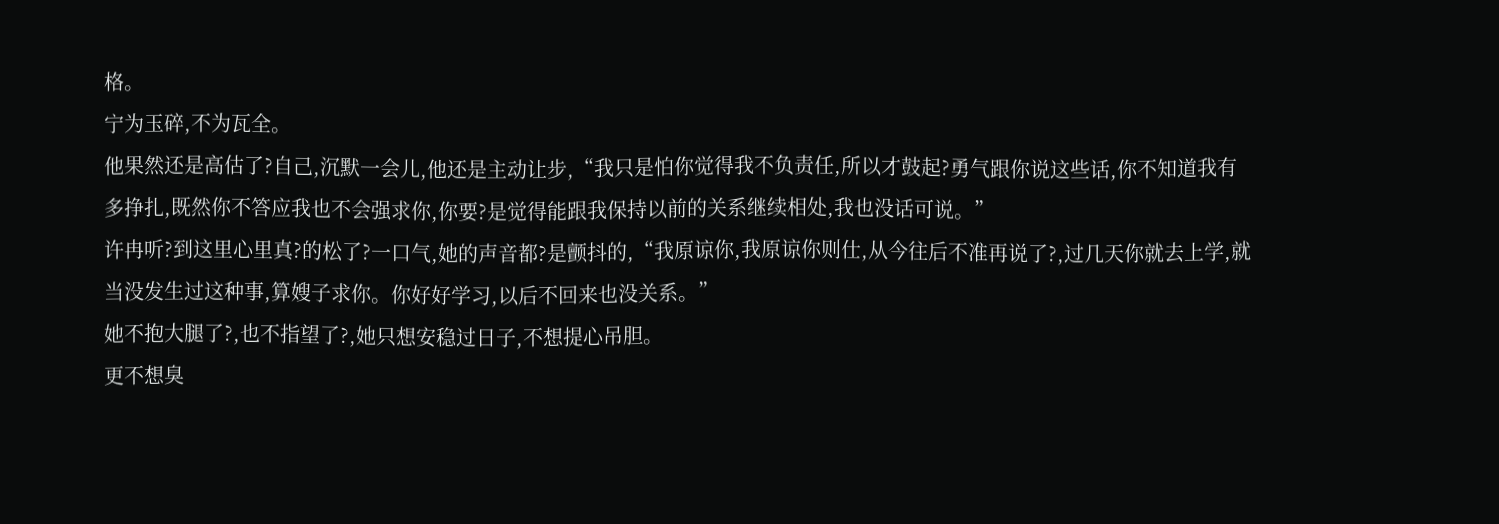格。
宁为玉碎,不为瓦全。
他果然还是高估了?自己,沉默一会儿,他还是主动让步,“我只是怕你觉得我不负责任,所以才鼓起?勇气跟你说这些话,你不知道我有多挣扎,既然你不答应我也不会强求你,你要?是觉得能跟我保持以前的关系继续相处,我也没话可说。”
许冉听?到这里心里真?的松了?一口气,她的声音都?是颤抖的,“我原谅你,我原谅你则仕,从今往后不准再说了?,过几天你就去上学,就当没发生过这种事,算嫂子求你。你好好学习,以后不回来也没关系。”
她不抱大腿了?,也不指望了?,她只想安稳过日子,不想提心吊胆。
更不想臭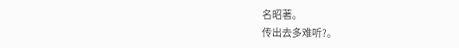名昭著。
传出去多难听?。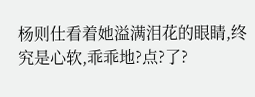杨则仕看着她溢满泪花的眼睛,终究是心软,乖乖地?点?了?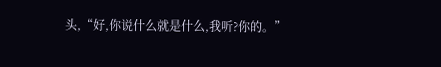头,“好,你说什么就是什么,我听?你的。”